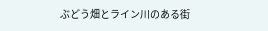ぶどう畑とライン川のある街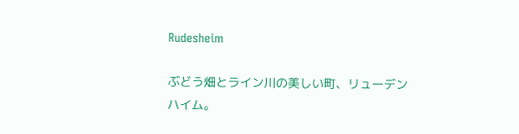Rudesheim

ぶどう畑とライン川の美しい町、リューデンハイム。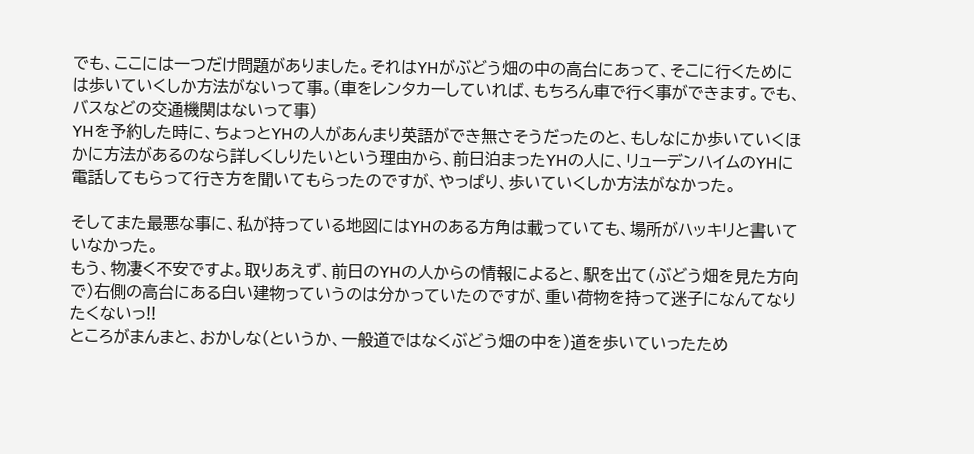でも、ここには一つだけ問題がありました。それはYHがぶどう畑の中の高台にあって、そこに行くためには歩いていくしか方法がないって事。(車をレンタカーしていれば、もちろん車で行く事ができます。でも、バスなどの交通機関はないって事)
YHを予約した時に、ちょっとYHの人があんまり英語ができ無さそうだったのと、もしなにか歩いていくほかに方法があるのなら詳しくしりたいという理由から、前日泊まったYHの人に、リューデンハイムのYHに電話してもらって行き方を聞いてもらったのですが、やっぱり、歩いていくしか方法がなかった。

そしてまた最悪な事に、私が持っている地図にはYHのある方角は載っていても、場所がハッキリと書いていなかった。
もう、物凄く不安ですよ。取りあえず、前日のYHの人からの情報によると、駅を出て(ぶどう畑を見た方向で)右側の高台にある白い建物っていうのは分かっていたのですが、重い荷物を持って迷子になんてなりたくないっ!!
ところがまんまと、おかしな(というか、一般道ではなくぶどう畑の中を)道を歩いていったため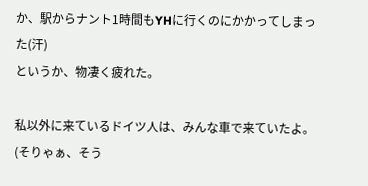か、駅からナント1時間もYHに行くのにかかってしまった(汗)
というか、物凄く疲れた。

私以外に来ているドイツ人は、みんな車で来ていたよ。(そりゃぁ、そう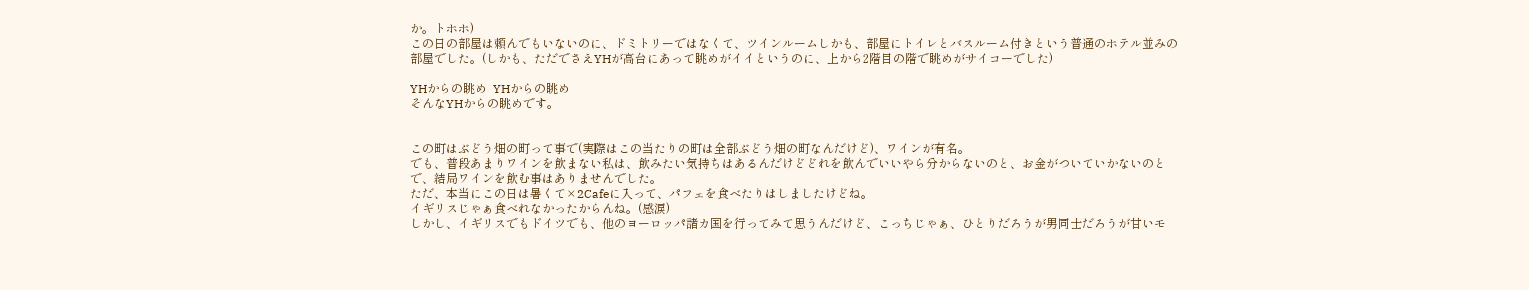か。トホホ)
この日の部屋は頼んでもいないのに、ドミトリーではなくて、ツインルームしかも、部屋にトイレとバスルーム付きという普通のホテル並みの部屋でした。(しかも、ただでさえYHが高台にあって眺めがイイというのに、上から2階目の階で眺めがサイコーでした)

YHからの眺め  YHからの眺め
そんなYHからの眺めです。


この町はぶどう畑の町って事で(実際はこの当たりの町は全部ぶどう畑の町なんだけど)、ワインが有名。
でも、普段あまりワインを飲まない私は、飲みたい気持ちはあるんだけどどれを飲んでいいやら分からないのと、お金がついていかないのとで、結局ワインを飲む事はありませんでした。
ただ、本当にこの日は暑くて×2Cafeに入って、パフェを食べたりはしましたけどね。
イギリスじゃぁ食べれなかったからんね。(感涙)
しかし、イギリスでもドイツでも、他のヨーロッパ諸カ国を行ってみて思うんだけど、こっちじゃぁ、ひとりだろうが男同士だろうが甘いモ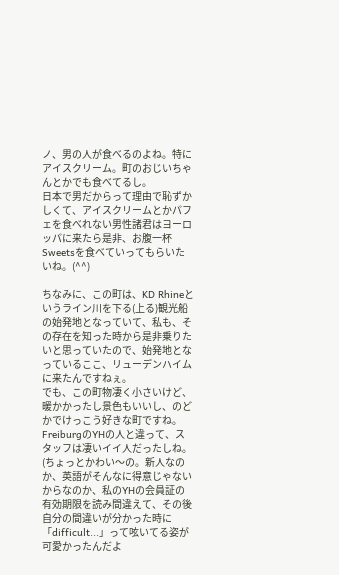ノ、男の人が食べるのよね。特にアイスクリーム。町のおじいちゃんとかでも食べてるし。
日本で男だからって理由で恥ずかしくて、アイスクリームとかパフェを食べれない男性諸君はヨーロッパに来たら是非、お腹一杯Sweetsを食べていってもらいたいね。(^^)

ちなみに、この町は、KD Rhineというライン川を下る(上る)観光船の始発地となっていて、私も、その存在を知った時から是非乗りたいと思っていたので、始発地となっているここ、リューデンハイムに来たんですねぇ。
でも、この町物凄く小さいけど、暖かかったし景色もいいし、のどかでけっこう好きな町ですね。
FreiburgのYHの人と違って、スタッフは凄いイイ人だったしね。(ちょっとかわい〜の。新人なのか、英語がそんなに得意じゃないからなのか、私のYHの会員証の有効期限を読み間違えて、その後自分の間違いが分かった時に「difficult...」って呟いてる姿が可愛かったんだよ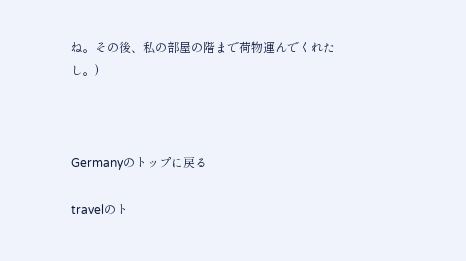ね。その後、私の部屋の階まで荷物運んでくれたし。)



Germanyのトップに戻る

travelのト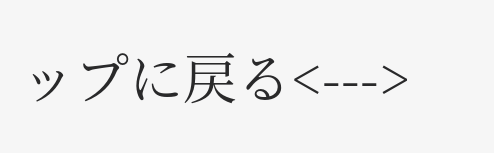ップに戻る<--->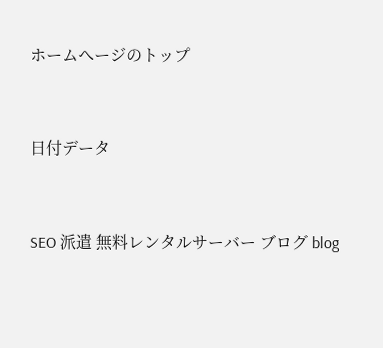ホームへージのトップ


日付データ


SEO 派遣 無料レンタルサーバー ブログ blog